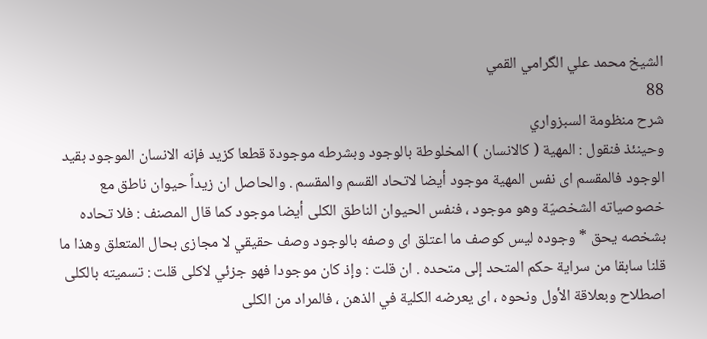الشيخ محمد علي الگرامي القمي
88
شرح منظومة السبزواري
وحينئذ فنقول : المهية ( كالانسان ) المخلوطة بالوجود وبشرطه موجودة قطعا كزيد فإنه الانسان الموجود بقيد الوجود فالمقسم اى نفس المهية موجود أيضا لاتحاد القسم والمقسم . والحاصل ان زيداً حيوان ناطق مع خصوصياته الشخصيّة وهو موجود ، فنفس الحيوان الناطق الكلى أيضا موجود كما قال المصنف : فلا تحاده بشخصه يحق * وجوده ليس كوصف ما اعتلق اى وصفه بالوجود وصف حقيقي لا مجازى بحال المتعلق وهذا ما قلنا سابقا من سراية حكم المتحد إلى متحده . ان قلت : وإذ كان موجودا فهو جزئي لاكلى قلت : تسميته بالكلى اصطلاح وبعلاقة الأول ونحوه ، اى يعرضه الكلية في الذهن ، فالمراد من الكلى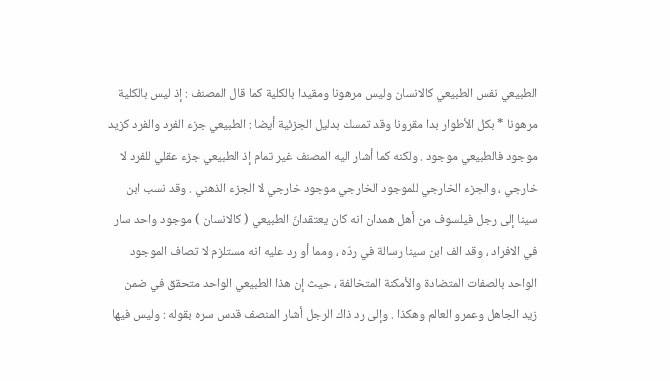الطبيعي نفس الطبيعي كالانسان وليس مرهونا ومقيدا بالكلية كما قال المصنف : إذ ليس بالكلية مرهونا * بكل الأطوار بدا مقرونا وقد تمسك بدليل الجزئية أيضا : الطبيعي جزء الفرد والفرد كزيد موجود فالطبيعي موجود . ولكنه كما أشار اليه المصنف غير تمام إذ الطبيعي جزء عقلي للفرد لا خارجي ، والجزء الخارجي للموجود الخارجي موجود خارجي لا الجزء الذهني . وقد نسب ابن سينا إلى رجل فيلسوف من أهل همدان انه كان يعتقدانّ الطبيعي ( كالانسان ) موجود واحد سار في الافراد ، وقد الف ابن سينا رسالة في ردّه ، ومما أو رد عليه انه مستلزم لا تصاف الموجود الواحد بالصفات المتضادة والأمكنة المتخالفة ، حيث إن هذا الطبيعي الواحد متحقق في ضمن زيد الجاهل وعمرو العالم وهكذا . وإلى رد ذاك الرجل أشار المنصف قدس سره بقوله : وليس فيها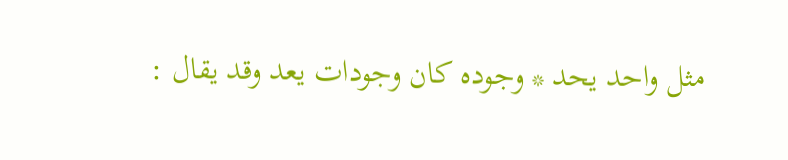مثل واحد يحد * وجوده كان وجودات يعد وقد يقال :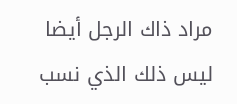مراد ذاك الرجل أيضا ليس ذلك الذي نسب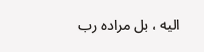اليه ، بل مراده رب